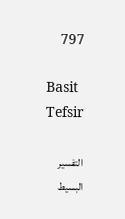797

Basit Tefsir

التفسير البسيط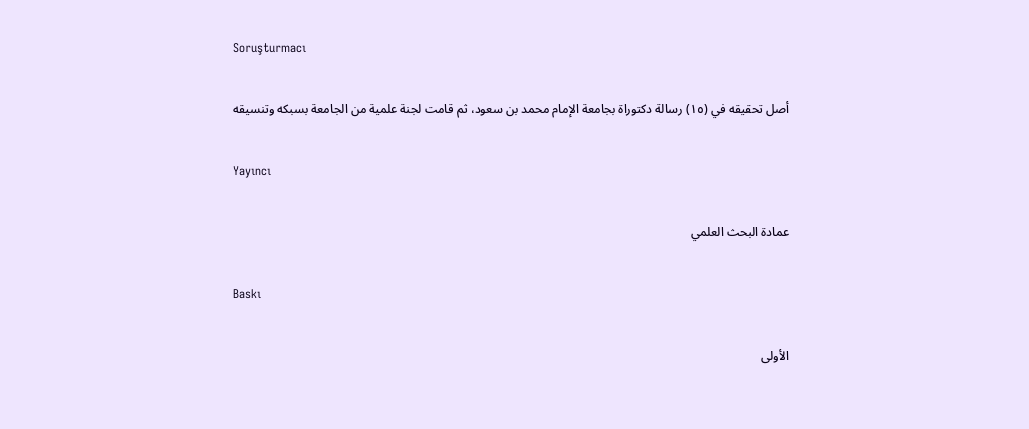Soruşturmacı

أصل تحقيقه في (١٥) رسالة دكتوراة بجامعة الإمام محمد بن سعود، ثم قامت لجنة علمية من الجامعة بسبكه وتنسيقه

Yayıncı

عمادة البحث العلمي

Baskı

الأولى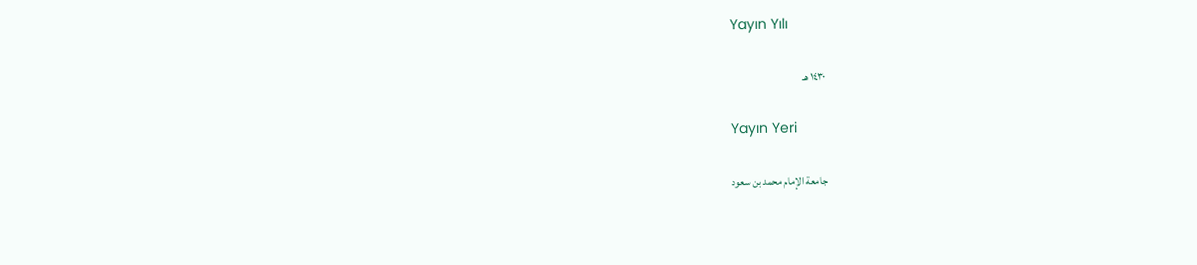Yayın Yılı

١٤٣٠ هـ

Yayın Yeri

جامعة الإمام محمد بن سعود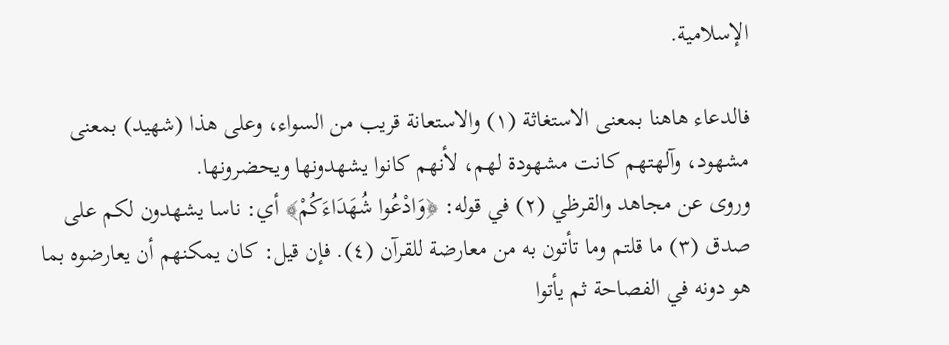الإسلامية.

فالدعاء هاهنا بمعنى الاستغاثة (١) والاستعانة قريب من السواء، وعلى هذا (شهيد) بمعنى مشهود، وآلهتهم كانت مشهودة لهم، لأنهم كانوا يشهدونها ويحضرونها.
وروى عن مجاهد والقرظي (٢) في قوله: ﴿وَادْعُوا شُهَدَاءَكُمْ﴾ أي: ناسا يشهدون لكم على صدق (٣) ما قلتم وما تأتون به من معارضة للقرآن (٤). فإن قيل: كان يمكنهم أن يعارضوه بما هو دونه في الفصاحة ثم يأتوا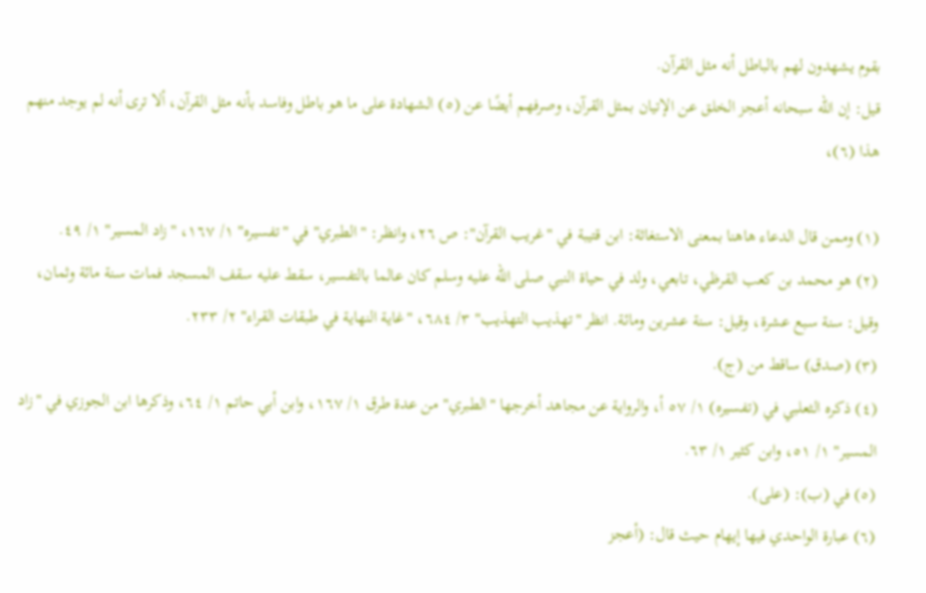بقوم يشهدون لهم بالباطل أنه مثل القرآن.
قيل: إن الله سبحانه أعجز الخلق عن الإتيان بمثل القرآن، وصرفهم أيضًا عن (٥) الشهادة على ما هو باطل وفاسد بأنه مثل القرآن، ألا ترى أنه لم يوجد منهم هذا (٦)،

(١) وممن قال الدعاء هاهنا بمعنى الاستغاثة: ابن قتيبة في "غريب القرآن": ص ٢٦، وانظر: "الطبري" في "تفسيره" ١/ ١٦٧، "زاد المسير" ١/ ٤٩.
(٢) هو محمد بن كعب القرظي، تابعي، ولد في حياة النبي صلى الله عليه وسلم كان عالما بالتفسير، سقط عليه سقف المسجد فمات سنة مائة وثمان، وقيل: سنة سبع عشرة، وقيل: سنة عشرين ومائة. انظر "تهذيب التهذيب" ٣/ ٦٨٤، "غاية النهاية في طبقات القراء" ٢/ ٢٣٣.
(٣) (صدق) ساقط من (ج).
(٤) ذكره الثعلبي في (تفسيره) ١/ ٥٧ أ، والرواية عن مجاهد أخرجها "الطبري" من عدة طرق ١/ ١٦٧، وابن أبي حاتم ١/ ٦٤، وذكرها ابن الجوزي في "زاد المسير" ١/ ٥١، وابن كثير ١/ ٦٣.
(٥) في (ب): (على).
(٦) عبارة الواحدي فيها إيهام حيث قال: (أعجز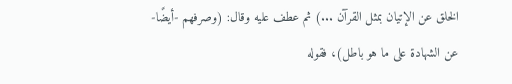الخلق عن الإتيان بمثل القرآن ...) ثم عطف عليه وقال: (وصرفهم -أيضًا- عن الشهادة على ما هو باطل)، فقوله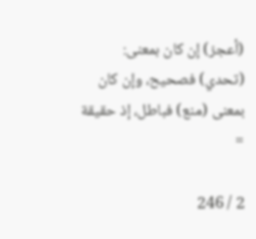(أعجز) إن كان بمعنى: (تحدي) فصحيح، وإن كان بمعنى (منع) فباطل، إذ حقيقة =

2 / 246